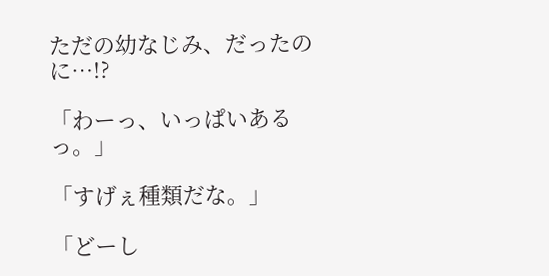ただの幼なじみ、だったのに…!?

「わーっ、いっぱいあるっ。」

「すげぇ種類だな。」

「どーし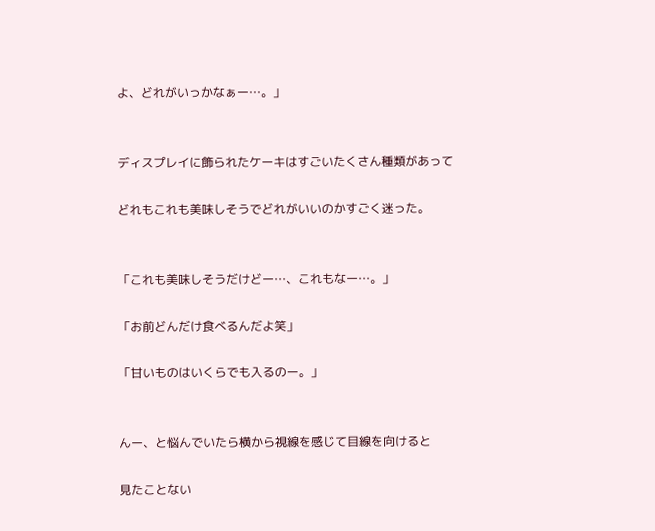よ、どれがいっかなぁー…。」


ディスプレイに飾られたケーキはすごいたくさん種類があって

どれもこれも美味しそうでどれがいいのかすごく迷った。


「これも美味しそうだけどー…、これもなー…。」

「お前どんだけ食べるんだよ笑」

「甘いものはいくらでも入るのー。」


んー、と悩んでいたら横から視線を感じて目線を向けると

見たことない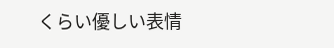くらい優しい表情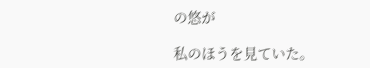の悠が

私のほうを見ていた。